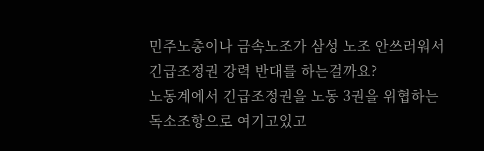민주노총이나 금속노조가 삼성 노조 안쓰러워서 긴급조정권 강력 반대를 하는걸까요?
노동계에서 긴급조정권을 노동 3권을 위협하는 독소조항으로 여기고있고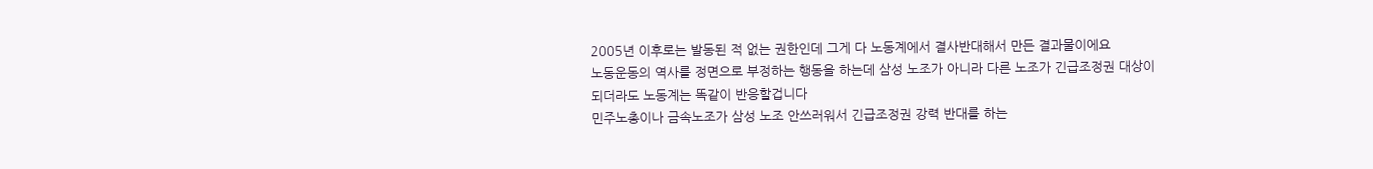2005년 이후로는 발동된 적 없는 권한인데 그게 다 노동계에서 결사반대해서 만든 결과물이에요
노동운동의 역사를 정면으로 부정하는 행동을 하는데 삼성 노조가 아니라 다른 노조가 긴급조정권 대상이 되더라도 노동계는 똑같이 반응할겁니다
민주노총이나 금속노조가 삼성 노조 안쓰러워서 긴급조정권 강력 반대를 하는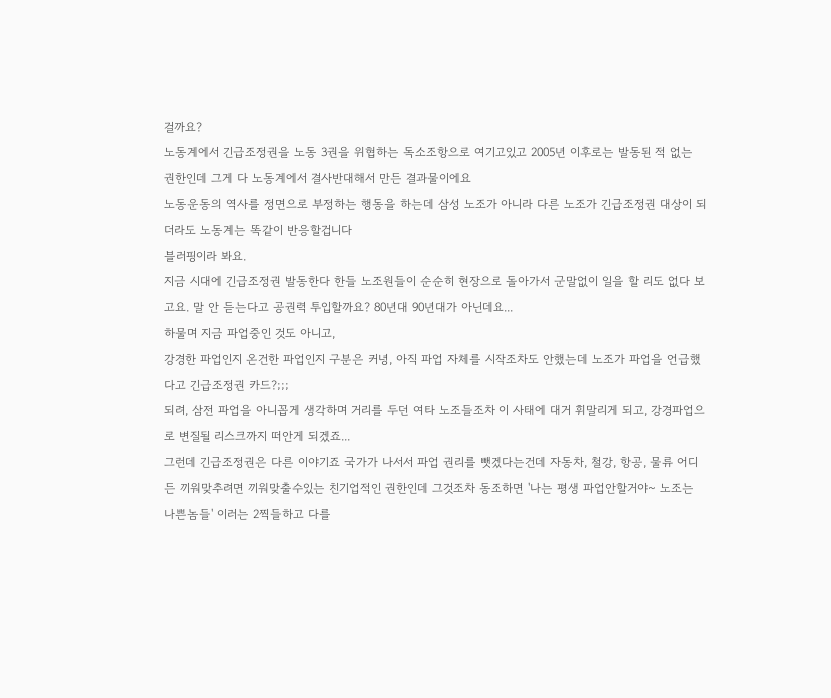걸까요?
노동계에서 긴급조정권을 노동 3권을 위협하는 독소조항으로 여기고있고 2005년 이후로는 발동된 적 없는 권한인데 그게 다 노동계에서 결사반대해서 만든 결과물이에요
노동운동의 역사를 정면으로 부정하는 행동을 하는데 삼성 노조가 아니라 다른 노조가 긴급조정권 대상이 되더라도 노동계는 똑같이 반응할겁니다
블러핑이라 봐요.
지금 시대에 긴급조정권 발동한다 한들 노조원들이 순순히 현장으로 돌아가서 군말없이 일을 할 리도 없다 보고요. 말 안 듣는다고 공권력 투입할까요? 80년대 90년대가 아닌데요...
하물며 지금 파업중인 것도 아니고,
강경한 파업인지 온건한 파업인지 구분은 커녕, 아직 파업 자체를 시작조차도 안했는데 노조가 파업을 언급했다고 긴급조정권 카드?;;;
되려, 삼전 파업을 아니꼽게 생각하며 거리를 두던 여타 노조들조차 이 사태에 대거 휘말리게 되고, 강경파업으로 변질될 리스크까지 떠안게 되겠죠...
그런데 긴급조정권은 다른 이야기죠 국가가 나서서 파업 권리를 뺏겠다는건데 자동차, 철강, 항공, 물류 어디든 끼워맞추려면 끼워맞출수있는 친기업적인 권한인데 그것조차 동조하면 '나는 평생 파업안할거야~ 노조는 나쁜놈들' 이러는 2찍들하고 다를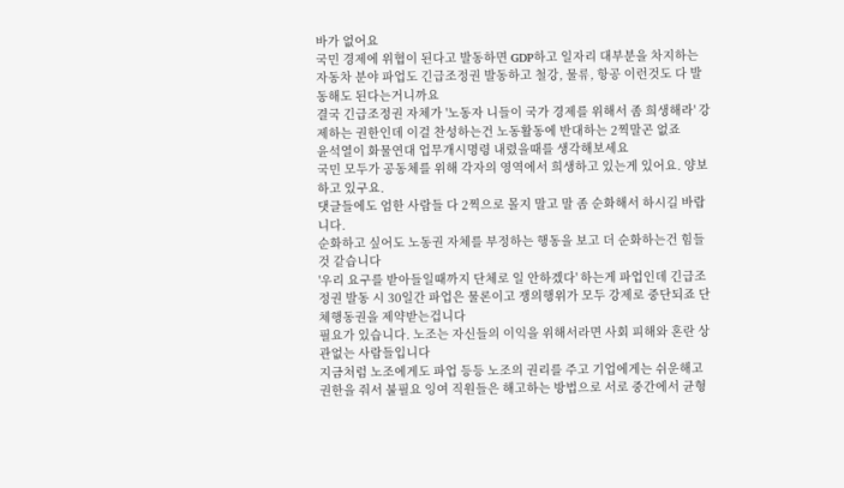바가 없어요
국민 경제에 위협이 된다고 발동하면 GDP하고 일자리 대부분을 차지하는 자동차 분야 파업도 긴급조정권 발동하고 철강, 물류, 항공 이런것도 다 발동해도 된다는거니까요
결국 긴급조정권 자체가 '노동자 니들이 국가 경제를 위해서 좀 희생해라' 강제하는 권한인데 이걸 찬성하는건 노동활동에 반대하는 2찍말곤 없죠
윤석열이 화물연대 업무개시명령 내렸을때를 생각해보세요
국민 모두가 공동체를 위해 각자의 영역에서 희생하고 있는게 있어요. 양보하고 있구요.
댓글들에도 엄한 사람들 다 2찍으로 몰지 말고 말 좀 순화해서 하시길 바랍니다.
순화하고 싶어도 노동권 자체를 부정하는 행동을 보고 더 순화하는건 힘들 것 같습니다
'우리 요구를 받아들일때까지 단체로 일 안하겠다' 하는게 파업인데 긴급조정권 발동 시 30일간 파업은 물론이고 쟁의행위가 모두 강제로 중단되죠 단체행동권을 제약받는겁니다
필요가 있습니다. 노조는 자신들의 이익을 위해서라면 사회 피해와 혼란 상관없는 사람들입니다
지금처럼 노조에게도 파업 등등 노조의 권리를 주고 기업에게는 쉬운해고
권한을 줘서 불필요 잉여 직원들은 해고하는 방법으로 서로 중간에서 균형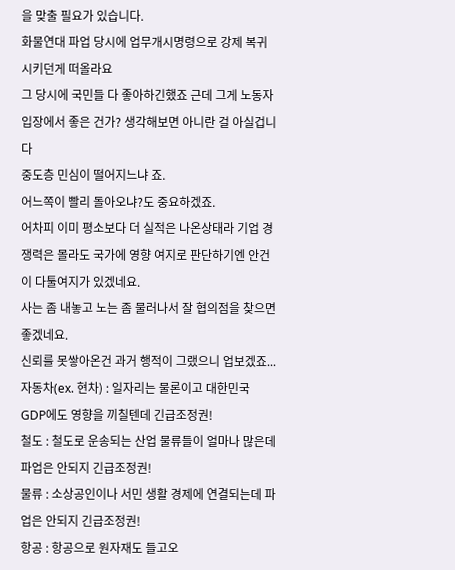을 맞출 필요가 있습니다.
화물연대 파업 당시에 업무개시명령으로 강제 복귀 시키던게 떠올라요
그 당시에 국민들 다 좋아하긴했죠 근데 그게 노동자 입장에서 좋은 건가? 생각해보면 아니란 걸 아실겁니다
중도층 민심이 떨어지느냐 죠.
어느쪽이 빨리 돌아오냐?도 중요하겠죠.
어차피 이미 평소보다 더 실적은 나온상태라 기업 경쟁력은 몰라도 국가에 영향 여지로 판단하기엔 안건이 다툴여지가 있겠네요.
사는 좀 내놓고 노는 좀 물러나서 잘 협의점을 찾으면 좋겠네요.
신뢰를 못쌓아온건 과거 행적이 그랬으니 업보겠죠...
자동차(ex. 현차) : 일자리는 물론이고 대한민국 GDP에도 영향을 끼칠텐데 긴급조정권!
철도 : 철도로 운송되는 산업 물류들이 얼마나 많은데 파업은 안되지 긴급조정권!
물류 : 소상공인이나 서민 생활 경제에 연결되는데 파업은 안되지 긴급조정권!
항공 : 항공으로 원자재도 들고오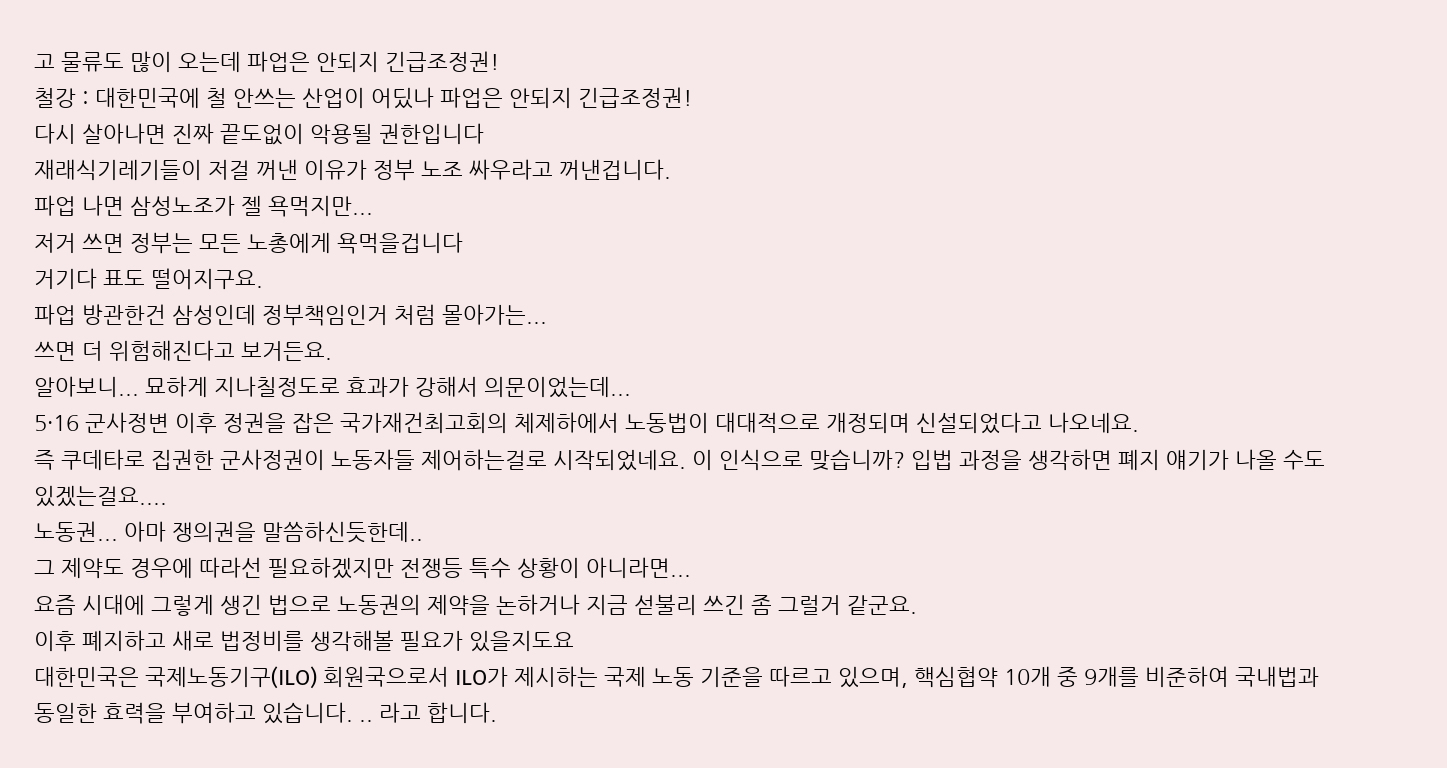고 물류도 많이 오는데 파업은 안되지 긴급조정권!
철강 : 대한민국에 철 안쓰는 산업이 어딨나 파업은 안되지 긴급조정권!
다시 살아나면 진짜 끝도없이 악용될 권한입니다
재래식기레기들이 저걸 꺼낸 이유가 정부 노조 싸우라고 꺼낸겁니다.
파업 나면 삼성노조가 젤 욕먹지만...
저거 쓰면 정부는 모든 노총에게 욕먹을겁니다
거기다 표도 떨어지구요.
파업 방관한건 삼성인데 정부책임인거 처럼 몰아가는...
쓰면 더 위험해진다고 보거든요.
알아보니... 묘하게 지나칠정도로 효과가 강해서 의문이었는데...
5·16 군사정변 이후 정권을 잡은 국가재건최고회의 체제하에서 노동법이 대대적으로 개정되며 신설되었다고 나오네요.
즉 쿠데타로 집권한 군사정권이 노동자들 제어하는걸로 시작되었네요. 이 인식으로 맞습니까? 입법 과정을 생각하면 폐지 얘기가 나올 수도 있겠는걸요....
노동권... 아마 쟁의권을 말씀하신듯한데..
그 제약도 경우에 따라선 필요하겠지만 전쟁등 특수 상황이 아니라면...
요즘 시대에 그렇게 생긴 법으로 노동권의 제약을 논하거나 지금 섣불리 쓰긴 좀 그럴거 같군요.
이후 폐지하고 새로 법정비를 생각해볼 필요가 있을지도요
대한민국은 국제노동기구(ILO) 회원국으로서 ILO가 제시하는 국제 노동 기준을 따르고 있으며, 핵심협약 10개 중 9개를 비준하여 국내법과 동일한 효력을 부여하고 있습니다. .. 라고 합니다.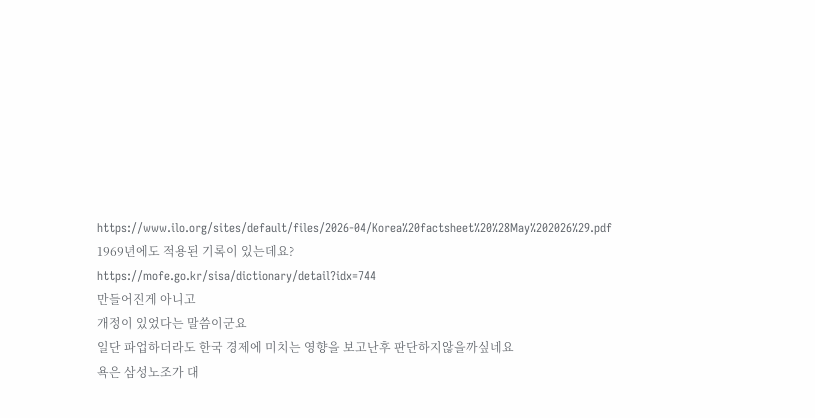https://www.ilo.org/sites/default/files/2026-04/Korea%20factsheet%20%28May%202026%29.pdf
1969년에도 적용된 기록이 있는데요?
https://mofe.go.kr/sisa/dictionary/detail?idx=744
만들어진게 아니고
개정이 있었다는 말씀이군요
일단 파업하더라도 한국 경제에 미치는 영향을 보고난후 판단하지않을까싶네요
욕은 삼성노조가 대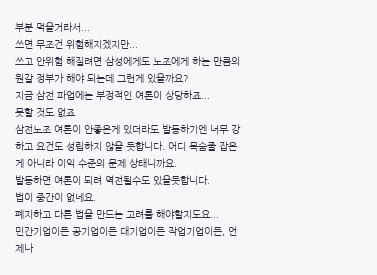부분 먹을거라서...
쓰면 무조건 위험해지겠지만...
쓰고 안위험 해질려면 삼성에게도 노조에게 하는 만큼의 뭔갈 정부가 해야 되는데 그런게 있을까요?
지금 삼전 파업에는 부정적인 여론이 상당하죠...
못할 것도 없죠
삼전노조 여론이 안좋은게 있더라도 발동하기엔 너무 강하고 요건도 성립하지 않을 듯합니다. 어디 목숨줄 잡은게 아니라 이익 수준의 문제 상태니까요.
발동하면 여론이 되려 역전될수도 있을듯합니다.
법이 중간이 없네요.
폐지하고 다른 법을 만드는 고려를 해야할지도요...
민간기업이든 공기업이든 대기업이든 작업기업이든, 언제나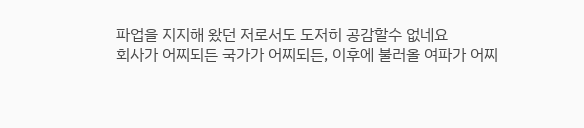파업을 지지해 왔던 저로서도 도저히 공감할수 없네요
회사가 어찌되든 국가가 어찌되든, 이후에 불러올 여파가 어찌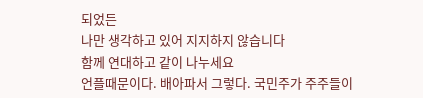되었든
나만 생각하고 있어 지지하지 않습니다
함께 연대하고 같이 나누세요
언플때문이다. 배아파서 그렇다. 국민주가 주주들이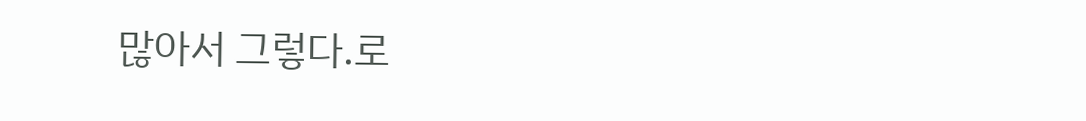많아서 그렇다.로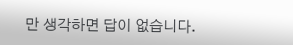만 생각하면 답이 없습니다.